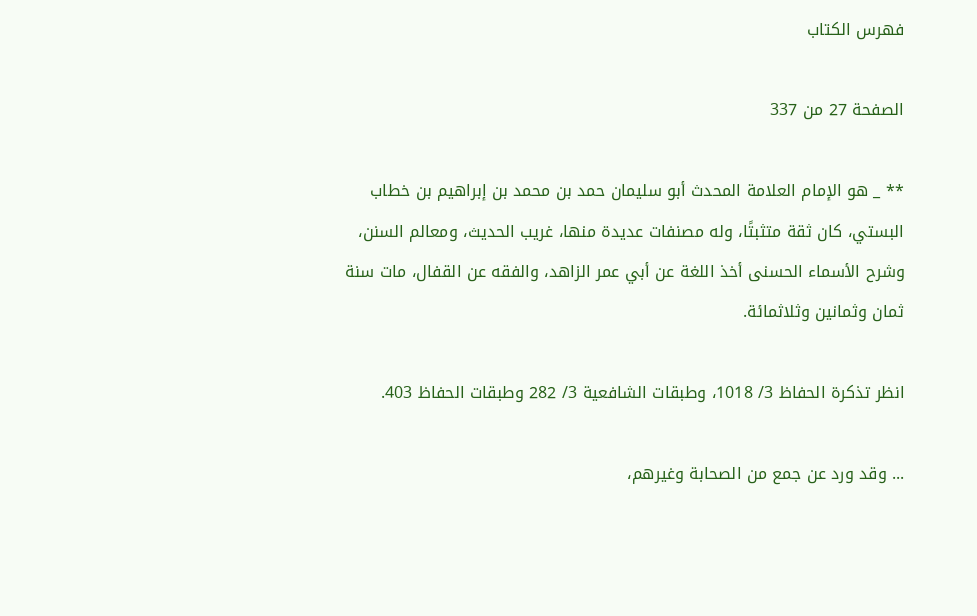فهرس الكتاب

الصفحة 27 من 337

** _ هو الإمام العلامة المحدث أبو سليمان حمد بن محمد بن إبراهيم بن خطاب البستي، كان ثقة متثبتًا، وله مصنفات عديدة منها، غريب الحديث، ومعالم السنن، وشرح الأسماء الحسنى أخذ اللغة عن أبي عمر الزاهد، والفقه عن القفال، مات سنة ثمان وثمانين وثلاثمائة.

انظر تذكرة الحفاظ 3/ 1018، وطبقات الشافعية 3/ 282 وطبقات الحفاظ 403.

... وقد ورد عن جمع من الصحابة وغيرهم،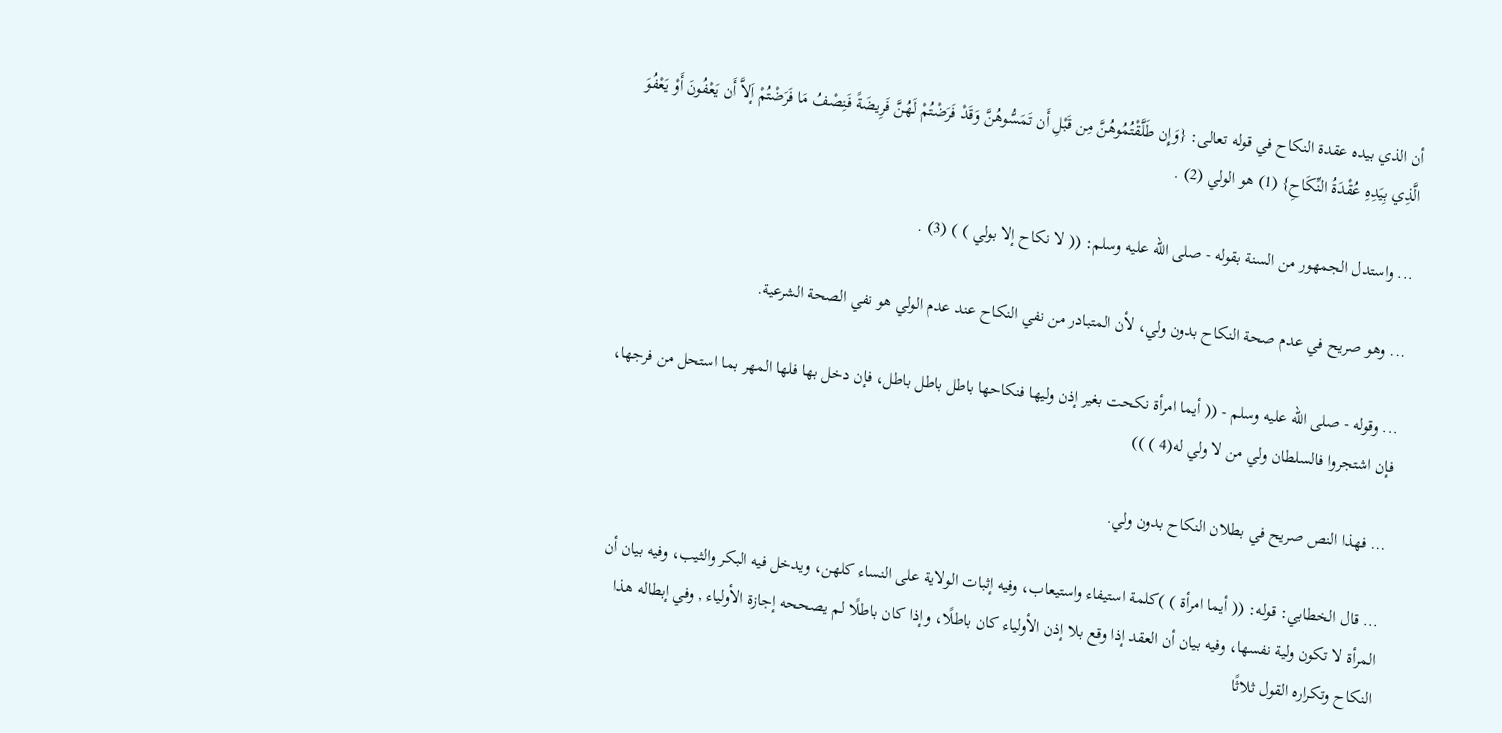أن الذي بيده عقدة النكاح في قوله تعالى: {وَإِن طَلَّقْتُمُوهُنَّ مِن قَبْلِ أَن تَمَسُّوهُنَّ وَقَدْ فَرَضْتُمْ لَهُنَّ فَرِيضَةً فَنِصْفُ مَا فَرَضْتُمْ إَلاَّ أَن يَعْفُونَ أَوْ يَعْفُوَ الَّذِي بِيَدِهِ عُقْدَةُ النِّكَاحِ} (1) هو الولي (2) .

... واستدل الجمهور من السنة بقوله - صلى الله عليه وسلم: (( لا نكاح إلا بولي ) ) (3) .

... وهو صريح في عدم صحة النكاح بدون ولي، لأن المتبادر من نفي النكاح عند عدم الولي هو نفي الصحة الشرعية.

... وقوله - صلى الله عليه وسلم - (( أيما امرأة نكحت بغير إذن وليها فنكاحها باطل باطل باطل، فإن دخل بها فلها المهر بما استحل من فرجها، فإن اشتجروا فالسلطان ولي من لا ولي له(4 ) ))

... فهذا النص صريح في بطلان النكاح بدون ولي.

... قال الخطابي: قوله: (( أيما امرأة ) )كلمة استيفاء واستيعاب، وفيه إثبات الولاية على النساء كلهن، ويدخل فيه البكر والثيب، وفيه بيان أن المرأة لا تكون ولية نفسها، وفيه بيان أن العقد إذا وقع بلا إذن الأولياء كان باطلًا، وإذا كان باطلًا لم يصححه إجازة الأولياء , وفي إبطاله هذا النكاح وتكراره القول ثلاثًا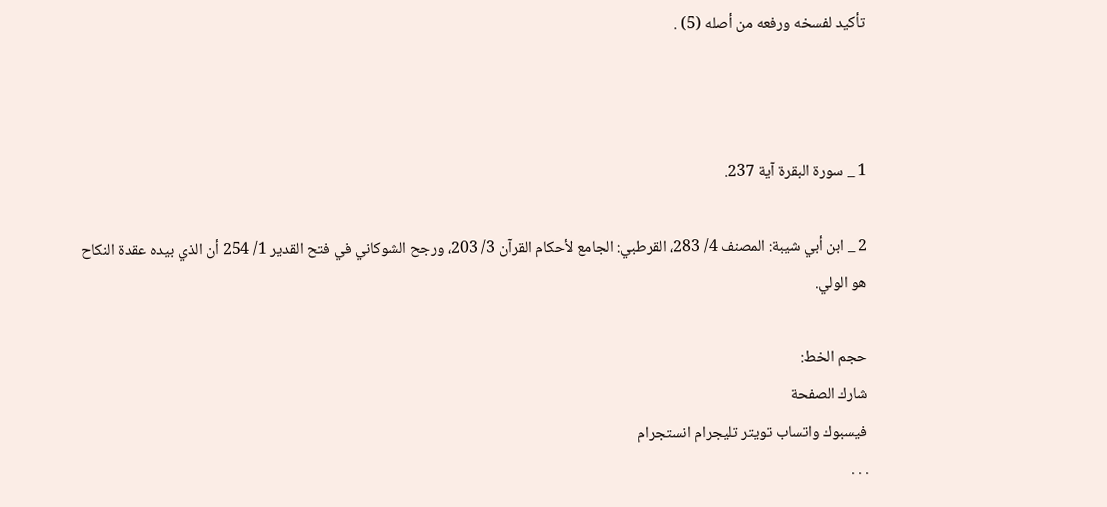تأكيد لفسخه ورفعه من أصله (5) .



1 _ سورة البقرة آية 237.

2 _ ابن أبي شيبة: المصنف 4/ 283، القرطبي: الجامع لأحكام القرآن 3/ 203، ورجح الشوكاني في فتح القدير 1/ 254 أن الذي بيده عقدة النكاح هو الولي.

حجم الخط:
شارك الصفحة
فيسبوك واتساب تويتر تليجرام انستجرام
. . .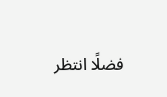فضلًا انتظر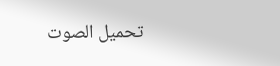تحميل الصوت